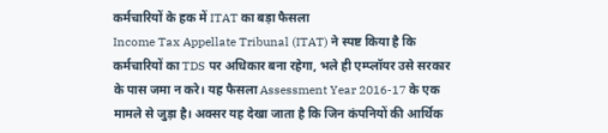कर्मचारियों के हक में ITAT का बड़ा फैसला
Income Tax Appellate Tribunal (ITAT) ने स्पष्ट किया है कि कर्मचारियों का TDS पर अधिकार बना रहेगा, भले ही एम्प्लॉयर उसे सरकार के पास जमा न करे। यह फैसला Assessment Year 2016-17 के एक मामले से जुड़ा है। अक्सर यह देखा जाता है कि जिन कंपनियों की आर्थिक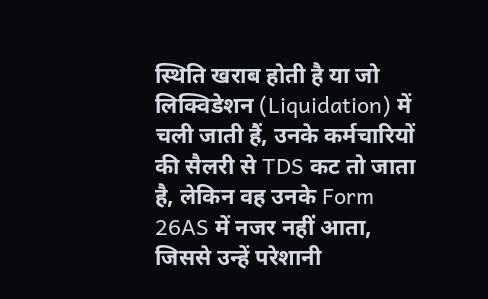स्थिति खराब होती है या जो लिक्विडेशन (Liquidation) में चली जाती हैं, उनके कर्मचारियों की सैलरी से TDS कट तो जाता है, लेकिन वह उनके Form 26AS में नजर नहीं आता, जिससे उन्हें परेशानी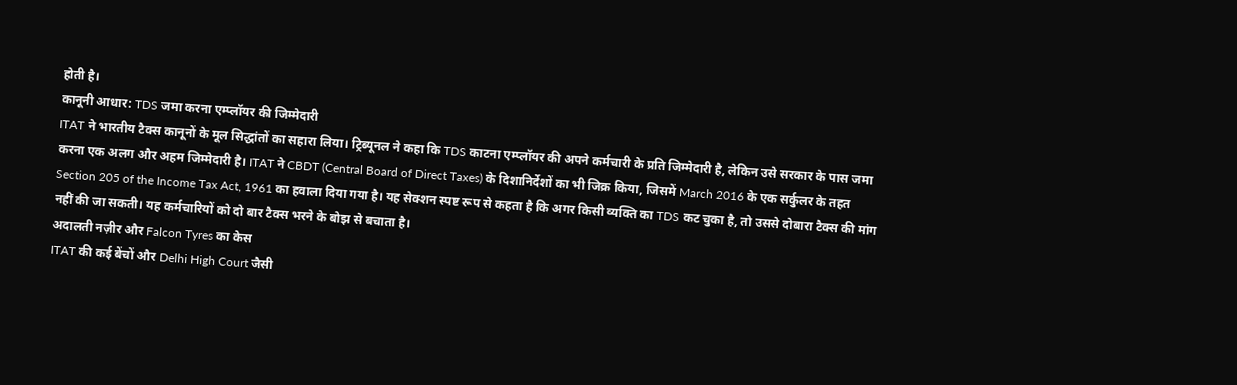होती है।
कानूनी आधार: TDS जमा करना एम्प्लॉयर की जिम्मेदारी
ITAT ने भारतीय टैक्स कानूनों के मूल सिद्धांतों का सहारा लिया। ट्रिब्यूनल ने कहा कि TDS काटना एम्प्लॉयर की अपने कर्मचारी के प्रति जिम्मेदारी है, लेकिन उसे सरकार के पास जमा करना एक अलग और अहम जिम्मेदारी है। ITAT ने CBDT (Central Board of Direct Taxes) के दिशानिर्देशों का भी जिक्र किया, जिसमें March 2016 के एक सर्कुलर के तहत Section 205 of the Income Tax Act, 1961 का हवाला दिया गया है। यह सेक्शन स्पष्ट रूप से कहता है कि अगर किसी व्यक्ति का TDS कट चुका है, तो उससे दोबारा टैक्स की मांग नहीं की जा सकती। यह कर्मचारियों को दो बार टैक्स भरने के बोझ से बचाता है।
अदालती नज़ीर और Falcon Tyres का केस
ITAT की कई बेंचों और Delhi High Court जैसी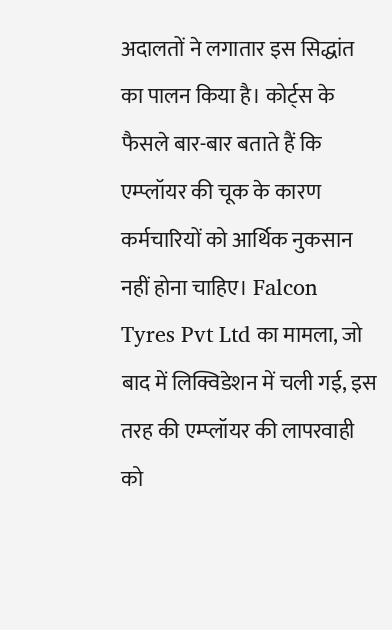अदालतों ने लगातार इस सिद्धांत का पालन किया है। कोर्ट्स के फैसले बार-बार बताते हैं कि एम्प्लॉयर की चूक के कारण कर्मचारियों को आर्थिक नुकसान नहीं होना चाहिए। Falcon Tyres Pvt Ltd का मामला, जो बाद में लिक्विडेशन में चली गई, इस तरह की एम्प्लॉयर की लापरवाही को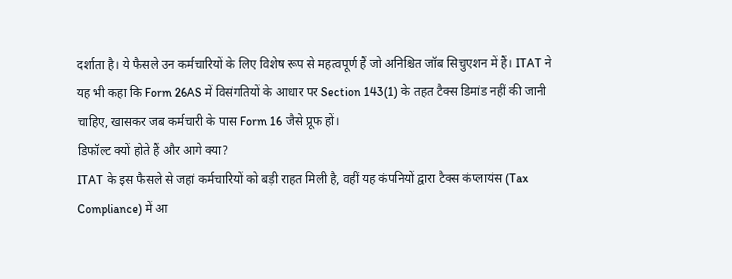दर्शाता है। ये फैसले उन कर्मचारियों के लिए विशेष रूप से महत्वपूर्ण हैं जो अनिश्चित जॉब सिचुएशन में हैं। ITAT ने यह भी कहा कि Form 26AS में विसंगतियों के आधार पर Section 143(1) के तहत टैक्स डिमांड नहीं की जानी चाहिए, खासकर जब कर्मचारी के पास Form 16 जैसे प्रूफ हों।
डिफॉल्ट क्यों होते हैं और आगे क्या?
ITAT के इस फैसले से जहां कर्मचारियों को बड़ी राहत मिली है, वहीं यह कंपनियों द्वारा टैक्स कंप्लायंस (Tax Compliance) में आ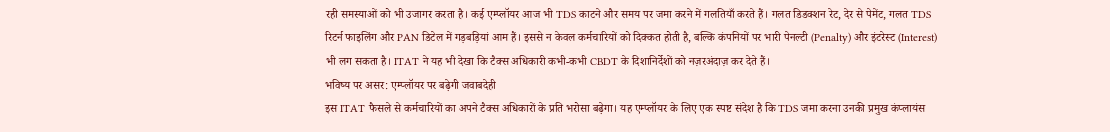रही समस्याओं को भी उजागर करता है। कई एम्प्लॉयर आज भी TDS काटने और समय पर जमा करने में गलतियाँ करते हैं। गलत डिडक्शन रेट, देर से पेमेंट, गलत TDS रिटर्न फाइलिंग और PAN डिटेल में गड़बड़ियां आम हैं। इससे न केवल कर्मचारियों को दिक्कत होती है, बल्कि कंपनियों पर भारी पेनल्टी (Penalty) और इंटरेस्ट (Interest) भी लग सकता है। ITAT ने यह भी देखा कि टैक्स अधिकारी कभी-कभी CBDT के दिशानिर्देशों को नज़रअंदाज़ कर देते हैं।
भविष्य पर असर: एम्प्लॉयर पर बढ़ेगी जवाबदेही
इस ITAT फैसले से कर्मचारियों का अपने टैक्स अधिकारों के प्रति भरोसा बढ़ेगा। यह एम्प्लॉयर के लिए एक स्पष्ट संदेश है कि TDS जमा करना उनकी प्रमुख कंप्लायंस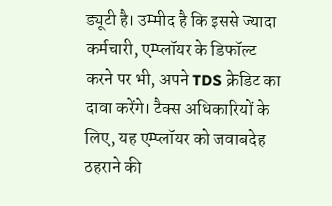ड्यूटी है। उम्मीद है कि इससे ज्यादा कर्मचारी, एम्प्लॉयर के डिफॉल्ट करने पर भी, अपने TDS क्रेडिट का दावा करेंगे। टैक्स अधिकारियों के लिए, यह एम्प्लॉयर को जवाबदेह ठहराने की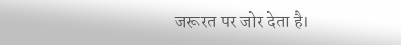जरूरत पर जोर देता है।